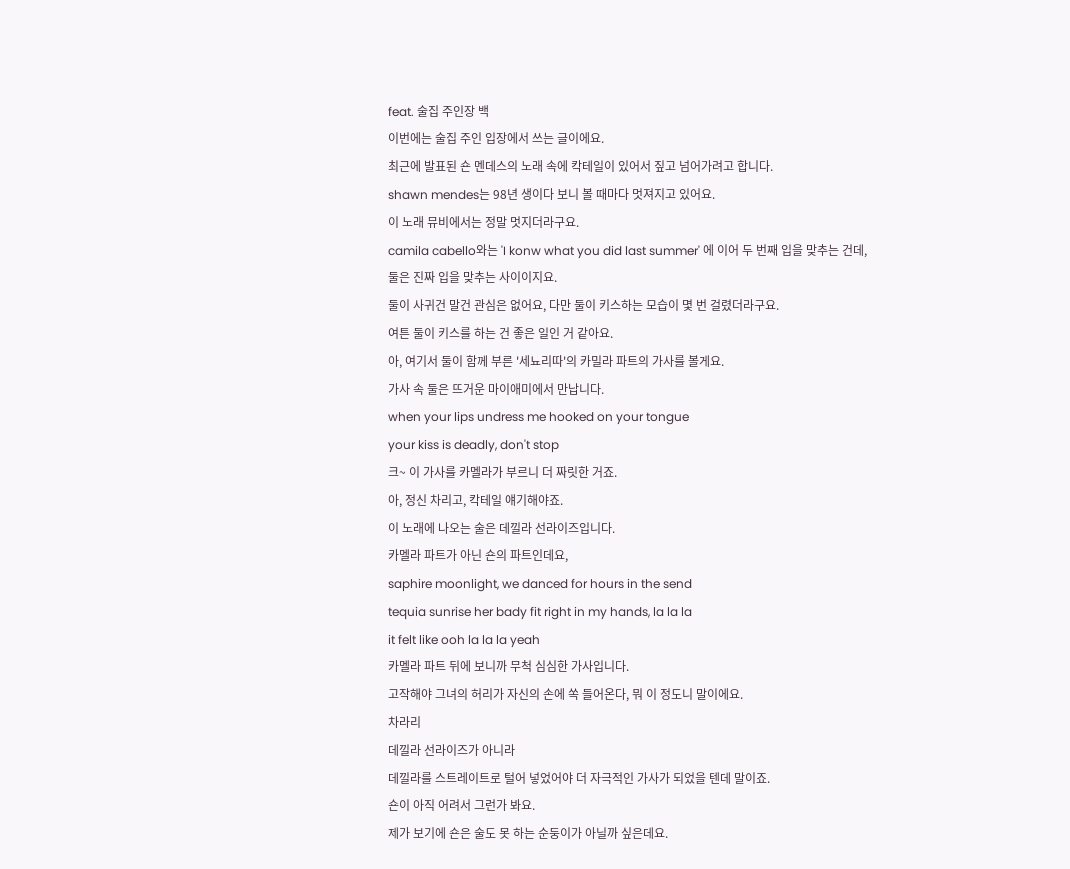feat. 술집 주인장 백
이번에는 술집 주인 입장에서 쓰는 글이에요.
최근에 발표된 숀 멘데스의 노래 속에 칵테일이 있어서 짚고 넘어가려고 합니다.
shawn mendes는 98년 생이다 보니 볼 때마다 멋져지고 있어요.
이 노래 뮤비에서는 정말 멋지더라구요.
camila cabello와는 'I konw what you did last summer' 에 이어 두 번째 입을 맞추는 건데,
둘은 진짜 입을 맞추는 사이이지요.
둘이 사귀건 말건 관심은 없어요, 다만 둘이 키스하는 모습이 몇 번 걸렸더라구요.
여튼 둘이 키스를 하는 건 좋은 일인 거 같아요.
아, 여기서 둘이 함께 부른 '세뇨리따'의 카밀라 파트의 가사를 볼게요.
가사 속 둘은 뜨거운 마이애미에서 만납니다.
when your lips undress me hooked on your tongue
your kiss is deadly, don't stop
크~ 이 가사를 카멜라가 부르니 더 짜릿한 거죠.
아, 정신 차리고, 칵테일 얘기해야죠.
이 노래에 나오는 술은 데낄라 선라이즈입니다.
카멜라 파트가 아닌 숀의 파트인데요,
saphire moonlight, we danced for hours in the send
tequia sunrise her bady fit right in my hands, la la la
it felt like ooh la la la yeah
카멜라 파트 뒤에 보니까 무척 심심한 가사입니다.
고작해야 그녀의 허리가 자신의 손에 쏙 들어온다, 뭐 이 정도니 말이에요.
차라리
데낄라 선라이즈가 아니라
데낄라를 스트레이트로 털어 넣었어야 더 자극적인 가사가 되었을 텐데 말이죠.
숀이 아직 어려서 그런가 봐요.
제가 보기에 숀은 술도 못 하는 순둥이가 아닐까 싶은데요.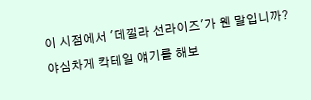이 시점에서 '데낄라 선라이즈'가 웬 말입니까?
야심차게 칵테일 얘기를 해보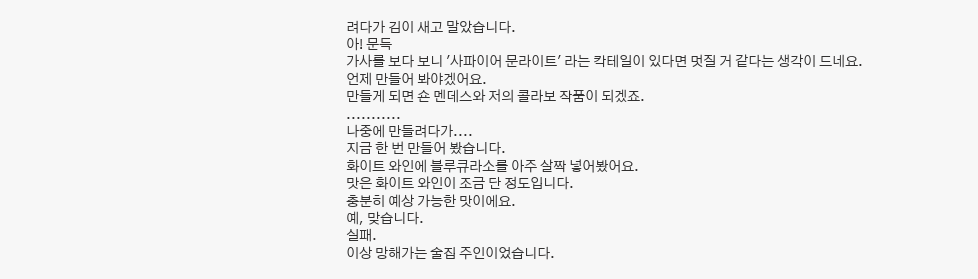려다가 김이 새고 말았습니다.
아! 문득
가사를 보다 보니 '사파이어 문라이트' 라는 칵테일이 있다면 멋질 거 같다는 생각이 드네요.
언제 만들어 봐야겠어요.
만들게 되면 숀 멘데스와 저의 콜라보 작품이 되겠죠.
...........
나중에 만들려다가....
지금 한 번 만들어 봤습니다.
화이트 와인에 블루큐라소를 아주 살짝 넣어봤어요.
맛은 화이트 와인이 조금 단 정도입니다.
충분히 예상 가능한 맛이에요.
예, 맞습니다.
실패.
이상 망해가는 술집 주인이었습니다.